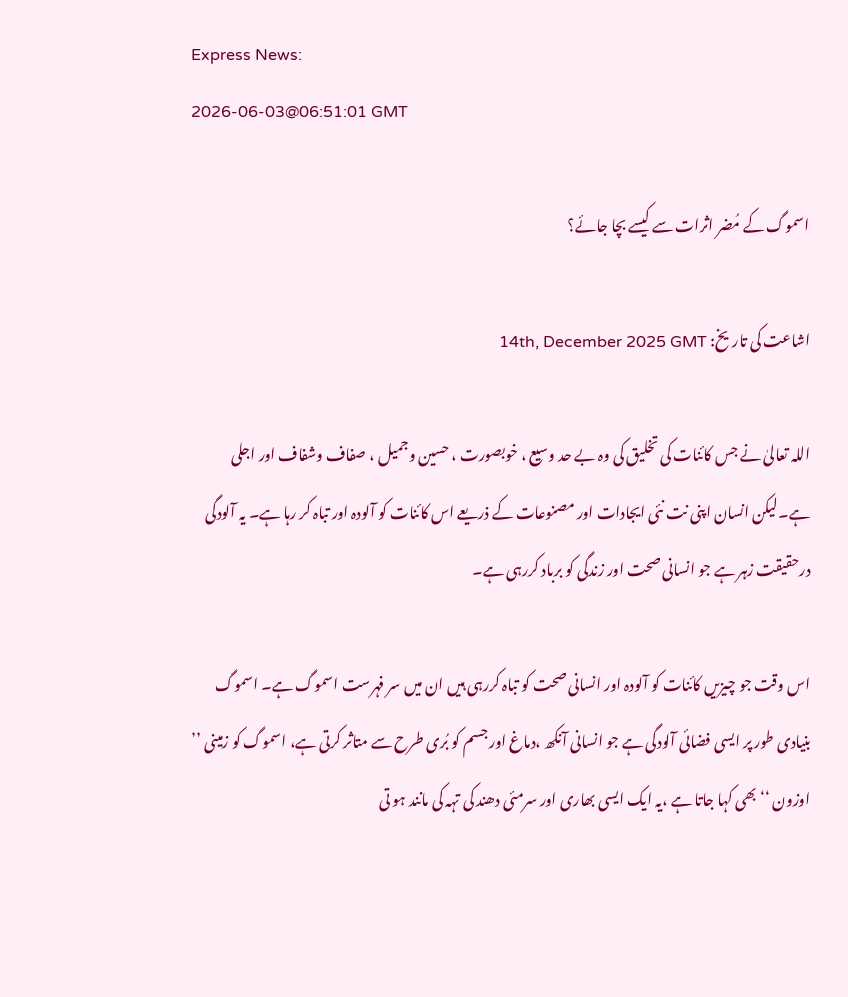Express News:
2026-06-03@06:51:01 GMT

اسموگ کے مُضر اثرات سے کیسے بچا جائے؟

اشاعت کی تاریخ: 14th, December 2025 GMT

اللہ تعالیٰ نے جس کائنات کی تخلیق کی وہ بے حد وسیع ، خوبصورت ، حسین وجمیل ، صفاف وشفاف اور اجلی ہے۔لیکن انسان اپنی نت نئی ایجادات اور مصنوعات کے ذریعے اس کائنات کو آلودہ اور تباہ کر رہا ہے۔ یہ آلودگی درحقیقت زہر ہے جو انسانی صحت اور زندگی کو برباد کررہی ہے۔

اس وقت جو چیزیں کائنات کو آلودہ اور انسانی صحت کو تباہ کررہی ہیں ان میں سر فہرست اسموگ ہے۔ اسموگ بنیادی طور پر ایسی فضائی آلودگی ہے جو انسانی آنکھ ،دماغ اور جسم کو بُری طرح سے متاثر کرتی ہے، اسموگ کو زمینی ’’ اوزون ‘‘ بھی کہا جاتا ہے ،یہ ایک ایسی بھاری اور سرمئی دھند کی تہہ کی مانند ہو تی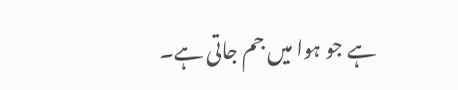ہے جو ہوا میں جم جاتی ہے۔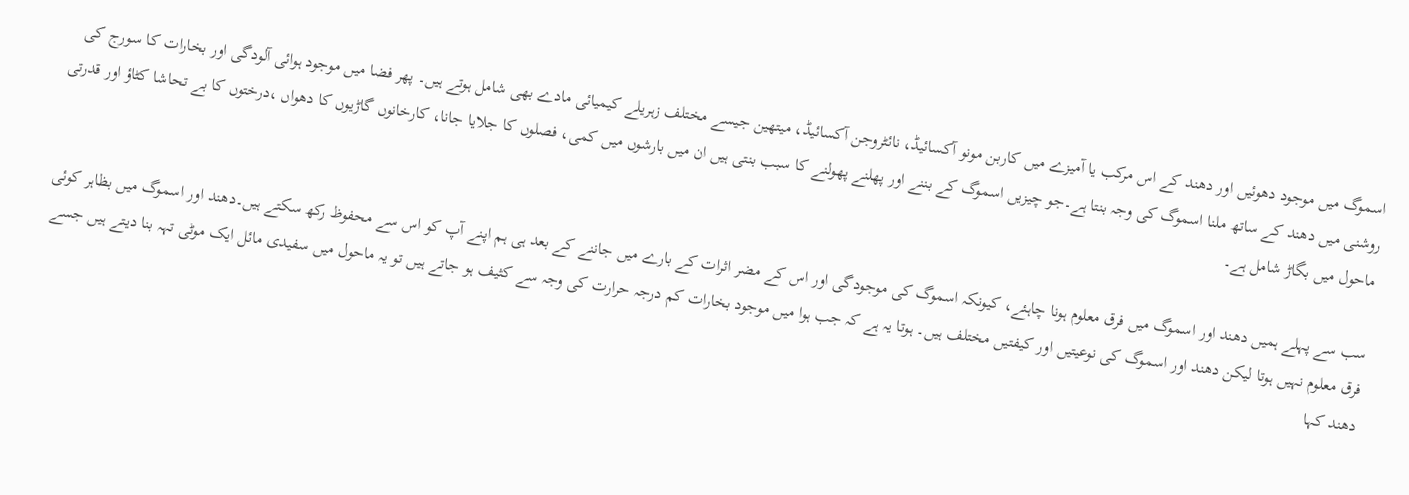اسموگ میں موجود دھوئیں اور دھند کے اس مرکب یا آمیزے میں کاربن مونو آکسائیڈ، نائٹروجن آکسائیڈ، میتھین جیسے مختلف زہریلے کیمیائی مادے بھی شامل ہوتے ہیں۔ پھر فضا میں موجود ہوائی آلودگی اور بخارات کا سورج کی روشنی میں دھند کے ساتھ ملنا اسموگ کی وجہ بنتا ہے۔جو چیزیں اسموگ کے بننے اور پھلنے پھولنے کا سبب بنتی ہیں ان میں بارشوں میں کمی، فصلوں کا جلایا جانا، کارخانوں گاڑیوں کا دھواں ،درختوں کا بے تحاشا کٹاؤ اور قدرتی ماحول میں بگاڑ شامل ہے۔

سب سے پہلے ہمیں دھند اور اسموگ میں فرق معلوم ہونا چاہئے، کیونکہ اسموگ کی موجودگی اور اس کے مضر اثرات کے بارے میں جاننے کے بعد ہی ہم اپنے آپ کو اس سے محفوظ رکھ سکتے ہیں۔دھند اور اسموگ میں بظاہر کوئی فرق معلوم نہیں ہوتا لیکن دھند اور اسموگ کی نوعیتیں اور کیفتیں مختلف ہیں۔ ہوتا یہ ہے کہ جب ہوا میں موجود بخارات کم درجہ حرارت کی وجہ سے کثیف ہو جاتے ہیں تو یہ ماحول میں سفیدی مائل ایک موٹی تہہ بنا دیتے ہیں جسے دھند کہا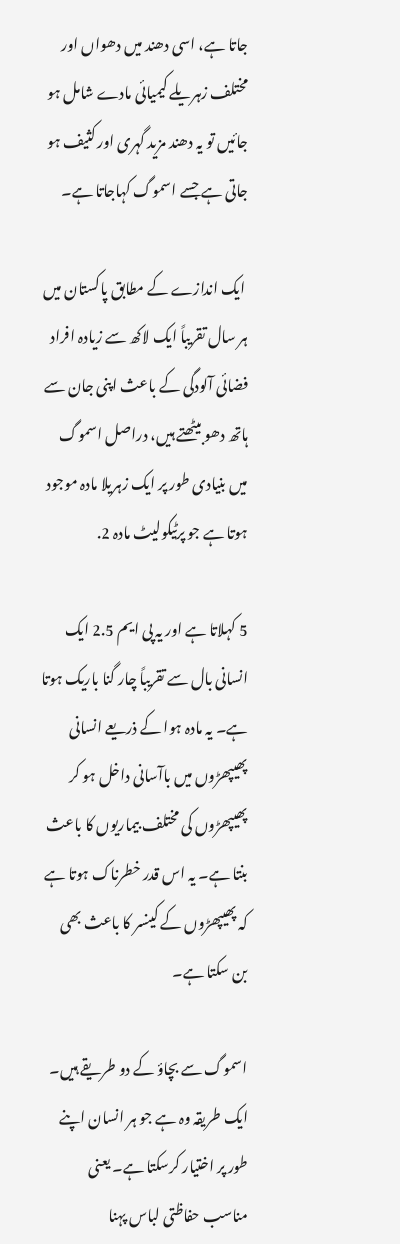جاتا ہے، اسی دھند میں دھواں اور مختلف زہریلے کیمیائی مادے شامل ہو جائیں تو یہ دھند مزید گہری اور کثیف ہو جاتی ہے جسے اسموگ کہاجاتا ہے۔

 ایک اندازے کے مطابق پاکستان میں ہر سال تقریباً ایک لاکھ سے زیادہ افراد فضائی آلودگی کے باعث اپنی جان سے ہاتھ دھو بیٹھتے ہیں، دراصل اسموگ میں بنیادی طور پر ایک زہریلا مادہ موجود ہوتا ہے جو پرٹیکولیٹ مادہ 2.

5 کہلاتا ہے اور یہ پی ایم 2.5 ایک انسانی بال سے تقریباً چار گنا باریک ہوتا ہے۔ یہ مادہ ہوا کے ذریعے انسانی پھیپھڑوں میں باآسانی داخل ہو کر پھیپھڑوں کی مختلف بیماریوں کا باعث بنتا ہے۔ یہ اس قدر خطرناک ہوتا ہے کہ پھیپھڑوں کے کینسر کا باعث بھی بن سکتا ہے۔

اسموگ سے بچاؤ کے دو طریقے ہیں۔ ایک طریقہ وہ ہے جو ہر انسان اپنے طور پر اختیار کرسکتا ہے۔ یعنی مناسب حفاظتی لباس پہنا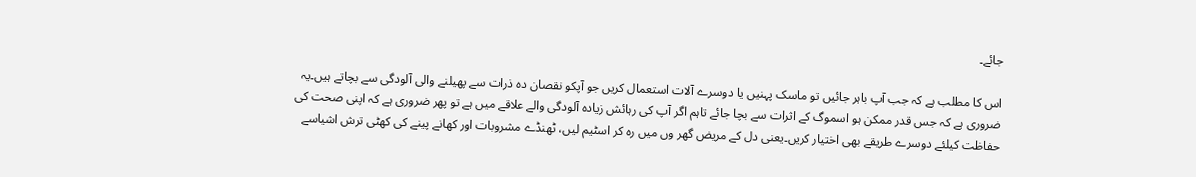جائے۔

اس کا مطلب ہے کہ جب آپ باہر جائیں تو ماسک پہنیں یا دوسرے آلات استعمال کریں جو آپکو نقصان دہ ذرات سے پھیلنے والی آلودگی سے بچاتے ہیں۔یہ ضروری ہے کہ جس قدر ممکن ہو اسموگ کے اثرات سے بچا جائے تاہم اگر آپ کی رہائش زیادہ آلودگی والے علاقے میں ہے تو پھر ضروری ہے کہ اپنی صحت کی حفاظت کیلئے دوسرے طریقے بھی اختیار کریں۔یعنی دل کے مریض گھر وں میں رہ کر اسٹیم لیں، ٹھنڈے مشروبات اور کھانے پینے کی کھٹی ترش اشیاسے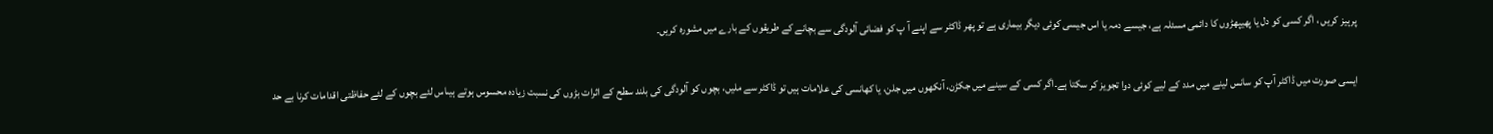پرہیز کریں ، اگر کسی کو دل یا پھیپھڑوں کا دائمی مسئلہ ہے، جیسے دمہ یا اس جیسی کوئی دیگر بیماری ہے تو پھر ڈاکٹر سے اپنے آ پ کو فضائی آلودگی سے بچانے کے طریقوں کے بارے میں مشورہ کریں۔

ایسی صورت میں ڈاکٹر آپ کو سانس لینے میں مدد کے لیے کوئی دوا تجویز کر سکتا ہے۔اگر کسی کے سینے میں جکڑن، آنکھوں میں جلن، یا کھانسی کی علامات ہیں تو ڈاکٹر سے ملیں، بچوں کو آلودگی کی بلند سطح کے اثرات بڑوں کی نسبت زیادہ محسوس ہوتے ہیںاس لئے بچوں کے لئے حفاظتی اقدامات کرنا بے حد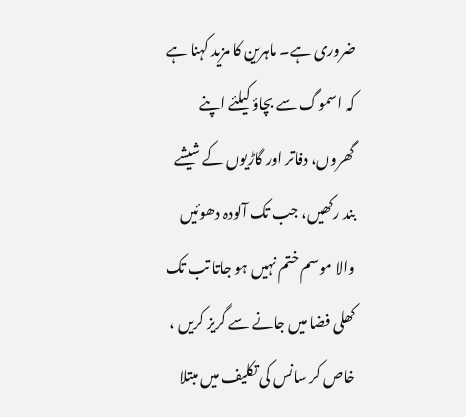ضروری ہے۔ ماہرین کا مزید کہنا ہے کہ اسموگ سے بچاؤ کیلئے اپنے گھروں، دفاتر اور گاڑیوں کے شیشے بند رکھیں، جب تک آلودہ دھوئیں والا موسم ختم نہیں ہو جاتا تب تک کھلی فضا میں جانے سے گریز کریں ، خاص کر سانس کی تکلیف میں مبتلا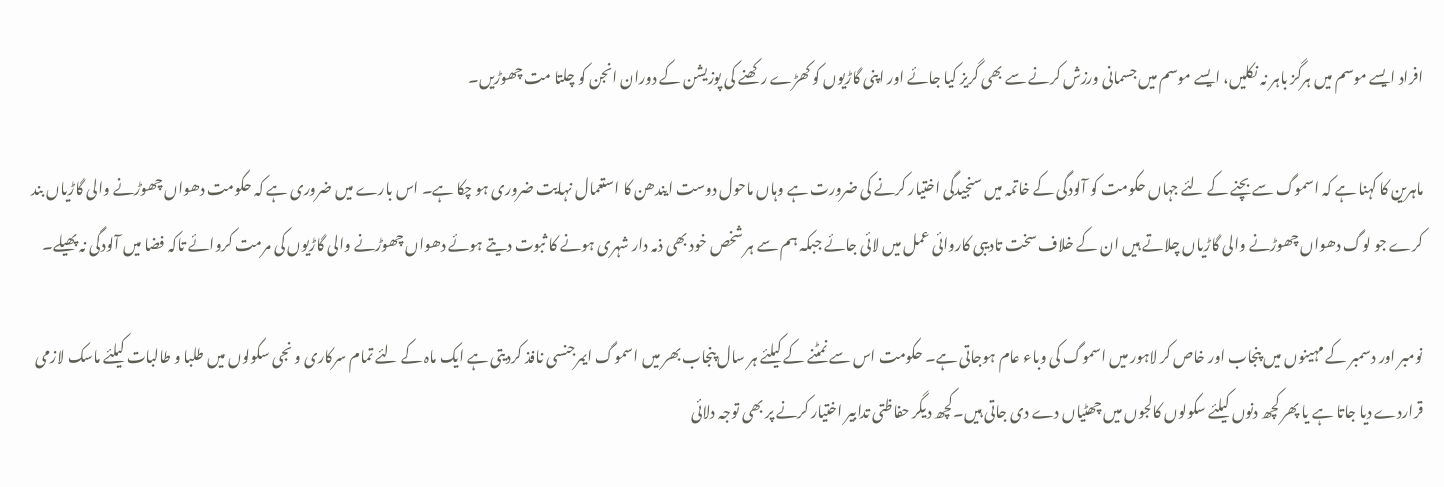افراد ایسے موسم میں ہرگز باہر نہ نکلیں، ایسے موسم میں جسمانی ورزش کرنے سے بھی گریز کیا جائے اور اپنی گاڑیوں کو کھڑے رکھنے کی پوزیشن کے دوران انجن کو چلتا مت چھوڑیں۔

ماہرین کا کہنا ہے کہ اسموگ سے بچنے کے لئے جہاں حکومت کو آلودگی کے خاتمہ میں سنجیدگی اختیار کرنے کی ضرورت ہے وہاں ماحول دوست ایندھن کا استعمال نہایت ضروری ہو چکا ہے۔ اس بارے میں ضروری ہے کہ حکومت دھواں چھوڑنے والی گاڑیاں بند کرے جو لوگ دھواں چھوڑنے والی گاڑیاں چلاتے ہیں ان کے خلاف سخت تادیبی کاروائی عمل میں لائی جائے جبکہ ہم سے ہر شخص خود بھی ذمہ دار شہری ہونے کا ثبوت دیتے ہوئے دھواں چھوڑنے والی گاڑیوں کی مرمت کروائے تاکہ فضا میں آلودگی نہ پھیلے۔

نومبر اور دسمبر کے مہینوں میں پنجاب اور خاص کر لاہور میں اسموگ کی وباء عام ہوجاتی ہے۔ حکومت اس سے نمٹنے کے کیلئے ہر سال پنجاب بھر میں اسموگ ایمرجنسی نافذ کردیتی ہے ایک ماہ کے لئے تمام سرکاری و نجی سکولوں میں طلبا و طالبات کیلئے ماسک لازمی قراردے دیا جاتا ہے یا پھر کچھ دنوں کیلئے سکولوں کالجوں میں چھٹیاں دے دی جاتی ہیں۔کچھ دیگر حفاظتی تدابیر اختیار کرنے پر بھی توجہ دلائی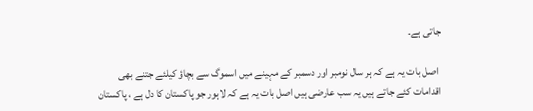جاتی ہے۔

 اصل بات یہ ہے کہ ہر سال نومبر اور دسمبر کے مہینے میں اسموگ سے بچاؤ کیلئے جتنے بھی اقدامات کئے جاتے ہیں یہ سب عارضی ہیں اصل بات یہ ہے کہ لاہور جو پاکستان کا دل ہے ، پاکستان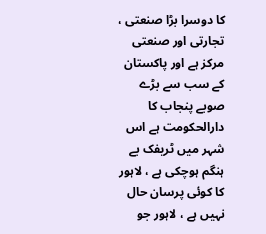کا دوسرا بڑا صنعتی ، تجارتی اور صنعتی مرکز ہے اور پاکستان کے سب سے بڑے صوبے پنجاب کا دارالحکومت ہے اس شہر میں ٹریفک بے ہنگم ہوچکی ہے ، لاہور کا کوئی پرسان حال نہیں ہے ، لاہور جو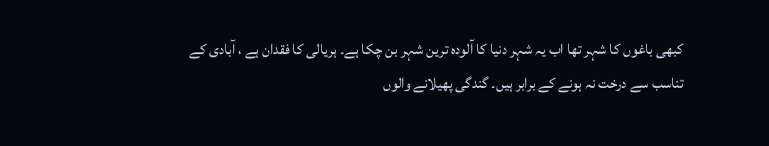کبھی باغوں کا شہر تھا اب یہ شہر دنیا کا آلودہ ترین شہر بن چکا ہے۔ ہریالی کا فقدان ہے ، آبادی کے تناسب سے درخت نہ ہونے کے برابر ہیں۔ گندگی پھیلانے والوں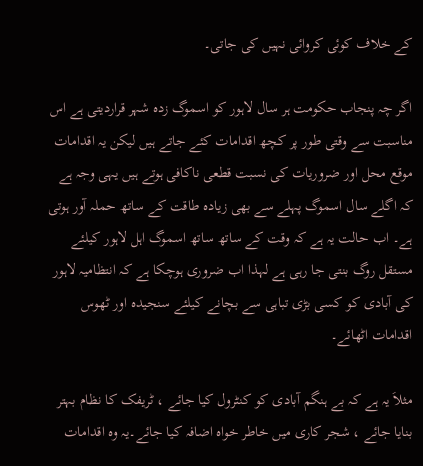کے خلاف کوئی کروائی نہیں کی جاتی۔

اگر چہ پنجاب حکومت ہر سال لاہور کو اسموگ زدہ شہر قراردیتی ہے اس مناسبت سے وقتی طور پر کچھ اقدامات کئے جاتے ہیں لیکن یہ اقدامات موقع محل اور ضروریات کی نسبت قطعی ناکافی ہوتے ہیں یہی وجہ ہے کہ اگلے سال اسموگ پہلے سے بھی زیادہ طاقت کے ساتھ حملہ آور ہوتی ہے۔ اب حالت یہ ہے کہ وقت کے ساتھ ساتھ اسموگ اہل لاہور کیلئے مستقل روگ بنتی جا رہی ہے لہذا اب ضروری ہوچکا ہے کہ انتظامیہ لاہور کی آبادی کو کسی بڑی تباہی سے بچانے کیلئے سنجیدہ اور ٹھوس اقدامات اٹھائے۔

مثلاَ یہ ہے کہ بے ہنگم آبادی کو کنٹرول کیا جائے ، ٹریفک کا نظام بہتر بنایا جائے ، شجر کاری میں خاطر خواہ اضافہ کیا جائے۔یہ وہ اقدامات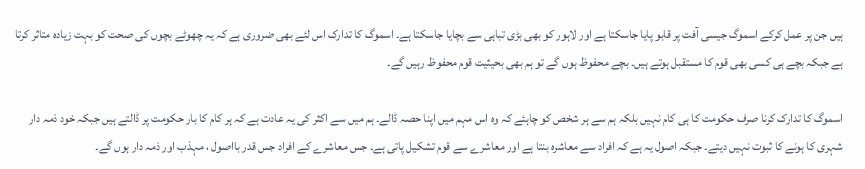ہیں جن پر عمل کرکے اسموگ جیسی آفت پر قابو پایا جاسکتا ہے اور لاہور کو بھی بڑی تباہی سے بچایا جاسکتا ہے۔ اسموگ کا تدارک اس لئے بھی ضروری ہے کہ یہ چھوٹے بچوں کی صحت کو بہت زیادہ متاثر کرتا ہے جبکہ بچے ہی کسی بھی قوم کا مستقبل ہوتے ہیں۔ بچے محفوظ ہوں گے تو ہم بھی بحیثیت قوم محفوظ رہیں گے۔

اسموگ کا تدارک کرنا صرف حکومت کا ہی کام نہیں بلکہ ہم سے ہر شخص کو چاہئے کہ وہ اس مہم میں اپنا حصہ ڈالے۔ ہم میں سے اکثر کی یہ عادت ہے کہ ہر کام کا بار حکومت پر ڈالتے ہیں جبکہ خود ذمہ دار شہری کا ہونے کا ثبوت نہیں دیتے۔ جبکہ اصول یہ ہے کہ افراد سے معاشرہ بنتا ہے اور معاشرے سے قوم تشکیل پاتی ہے۔ جس معاشرے کے افراد جس قدر بااصول ، مہذب اور ذمہ دار ہوں گے۔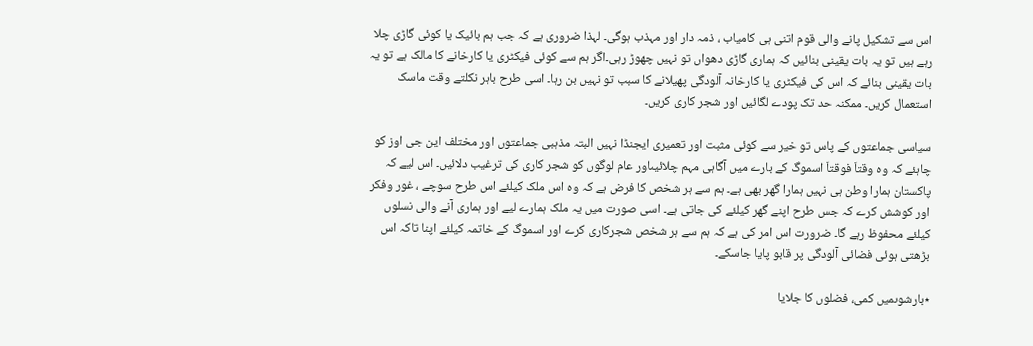اس سے تشکیل پانے والی قوم اتنی ہی کامیاب ، ذمہ دار اور مہذب ہوگی۔ لہذا ضروری ہے کہ جب ہم بائیک یا کوئی گاڑی چلا رہے ہیں تو یہ بات یقینی بنائیں کہ ہماری گاڑی دھواں تو نہیں چھوڑ رہی۔اگر ہم سے کوئی فیکٹری یا کارخانے کا مالک ہے تو یہ بات یقینی بنائے کہ اس کی فیکٹری یا کارخانہ آلودگی پھیلانے کا سبب تو نہیں بن رہا۔ اسی طرح باہر نکلتے وقت ماسک استعمال کریں۔ ممکنہ حد تک پودے لگائیں اور شجر کاری کریں۔

سیاسی جماعتوں کے پاس تو خیر سے کوئی مثبت اور تعمیری ایجنڈا نہیں البتہ مذہبی جماعتوں اور مختلف این جی اوز کو چاہئے کہ وہ وقتاَ فوقتاَ اسموگ کے بارے میں آگاہی مہم چلائیںاور عام لوگوں کو شجر کاری کی ترغیب دلائیں۔ اس لیے کہ پاکستان ہمارا وطن ہی نہیں ہمارا گھر بھی ہے۔ ہم سے ہر شخص کا فرض ہے کہ وہ اس ملک کیلئے اس طرح سوچے ، غور وفکر اور کوشش کرے کہ جس طرح اپنے گھر کیلئے کی جاتی ہے۔ اسی صورت میں یہ ملک ہمارے لیے اور ہماری آنے والی نسلوں کیلئے محفوظ رہے گا۔ ضرورت اس امر کی ہے کہ ہم سے ہر شخص شجرکاری کرے اور اسموگ کے خاتمہ کیلئے اپنا تاکہ اس بڑھتی ہوئی فضائی آلودگی پر قابو پایا جاسکے۔

٭بارشوںمیں کمی، فضلوں کا جلایا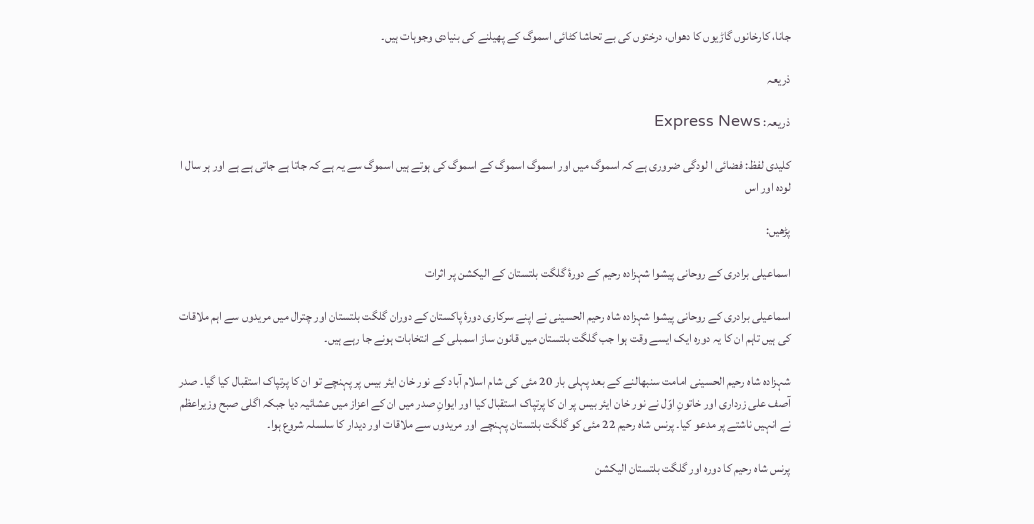جانا، کارخانوں گاڑیوں کا دھواں، درختوں کی بے تحاشا کٹائی اسموگ کے پھیلنے کی بنیادی وجوہات ہیں۔

ذریعہ

ذریعہ: Express News

کلیدی لفظ: فضائی ا لودگی ضروری ہے کہ اسموگ میں اور اسموگ اسموگ کے اسموگ کی ہوتے ہیں اسموگ سے یہ ہے کہ جاتا ہے جاتی ہے ہے اور ہر سال ا لودہ اور اس

پڑھیں:

اسماعیلی برادری کے روحانی پیشوا شہزادہ رحیم کے دورۂ گلگت بلتستان کے الیکشن پر اثرات

اسماعیلی برادری کے روحانی پیشوا شہزادہ شاہ رحیم الحسینی نے اپنے سرکاری دورۂ پاکستان کے دوران گلگت بلتستان اور چترال میں مریدوں سے اہم ملاقات کی ہیں تاہم ان کا یہ دورہ ایک ایسے وقت ہوا جب گلگت بلتستان میں قانون ساز اسمبلی کے انتخابات ہونے جا رہے ہیں۔

شہزادہ شاہ رحیم الحسینی امامت سنبھالنے کے بعد پہلی بار 20 مئی کی شام اسلام آباد کے نور خان ایئر بیس پر پہنچے تو ان کا پرتپاک استقبال کیا گیا۔ صدر آصف علی زرداری اور خاتونِ اوّل نے نور خان ایئر بیس پر ان کا پرتپاک استقبال کیا اور ایوانِ صدر میں ان کے اعزاز میں عشائیہ دیا جبکہ اگلی صبح وزیراعظم نے انہیں ناشتے پر مدعو کیا۔ پرنس شاہ رحیم 22 مئی کو گلگت بلتستان پہنچے اور مریدوں سے ملاقات اور دیدار کا سلسلہ شروع ہوا۔

پرنس شاہ رحیم کا دورہ اور گلگت بلتستان الیکشن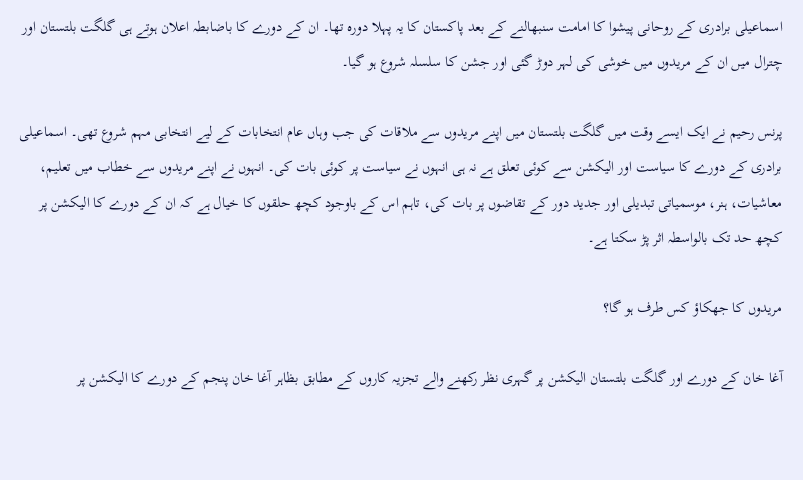اسماعیلی برادری کے روحانی پیشوا کا امامت سنبھالنے کے بعد پاکستان کا یہ پہلا دورہ تھا۔ ان کے دورے کا باضابطہ اعلان ہوتے ہی گلگت بلتستان اور چترال میں ان کے مریدوں میں خوشی کی لہر دوڑ گئی اور جشن کا سلسلہ شروع ہو گیا۔

پرنس رحیم نے ایک ایسے وقت میں گلگت بلتستان میں اپنے مریدوں سے ملاقات کی جب وہاں عام انتخابات کے لیے انتخابی مہم شروع تھی۔ اسماعیلی برادری کے دورے کا سیاست اور الیکشن سے کوئی تعلق ہے نہ ہی انہوں نے سیاست پر کوئی بات کی۔ انہوں نے اپنے مریدوں سے خطاب میں تعلیم، معاشیات، ہنر، موسمیاتی تبدیلی اور جدید دور کے تقاضوں پر بات کی، تاہم اس کے باوجود کچھ حلقوں کا خیال ہے کہ ان کے دورے کا الیکشن پر کچھ حد تک بالواسطہ اثر پڑ سکتا ہے۔

مریدوں کا جھکاؤ کس طرف ہو گا؟

آغا خان کے دورے اور گلگت بلتستان الیکشن پر گہری نظر رکھنے والے تجزیہ کاروں کے مطابق بظاہر آغا خان پنجم کے دورے کا الیکشن پر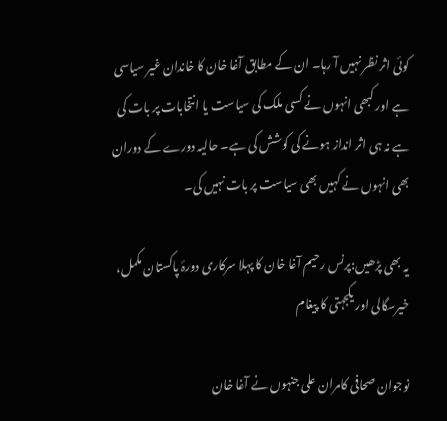کوئی اثر نظر نہیں آ رہا۔ ان کے مطابق آغا خان کا خاندان غیر سیاسی ہے اور کبھی انہوں نے کسی ملک کی سیاست یا انتخابات پر بات کی ہے نہ ہی اثر انداز ہونے کی کوشش کی ہے۔ حالیہ دورے کے دوران بھی انہوں نے کہیں بھی سیاست پر بات نہیں کی۔

یہ بھی پڑھیں:پرنس رحیم آغا خان کا پہلا سرکاری دورۂ پاکستان مکمل، خیرسگالی اور یکجہتی کا پیغام

نوجوان صحافی کامران علی جنہوں نے آغا خان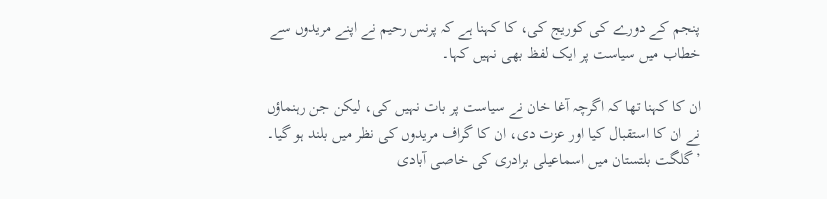پنجم کے دورے کی کوریج کی، کا کہنا ہے کہ پرنس رحیم نے اپنے مریدوں سے خطاب میں سیاست پر ایک لفظ بھی نہیں کہا۔

ان کا کہنا تھا کہ اگرچہ آغا خان نے سیاست پر بات نہیں کی، لیکن جن رہنماؤں نے ان کا استقبال کیا اور عزت دی، ان کا گراف مریدوں کی نظر میں بلند ہو گیا۔ ’گلگت بلتستان میں اسماعیلی برادری کی خاصی آبادی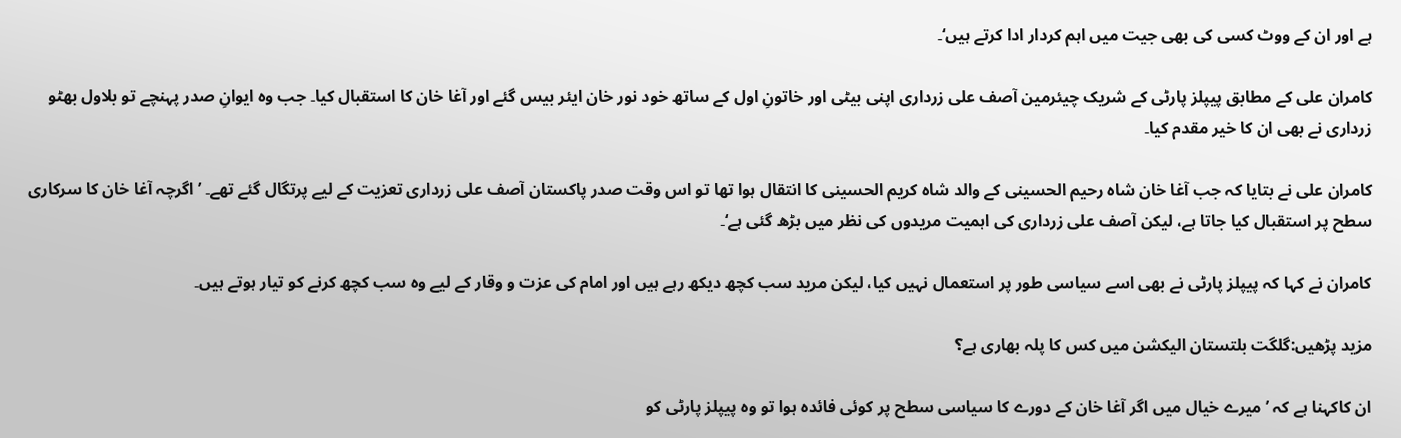ہے اور ان کے ووٹ کسی کی بھی جیت میں اہم کردار ادا کرتے ہیں‘۔

کامران علی کے مطابق پیپلز پارٹی کے شریک چیئرمین آصف علی زرداری اپنی بیٹی اور خاتونِ اول کے ساتھ خود نور خان ایئر بیس گئے اور آغا خان کا استقبال کیا۔ جب وہ ایوانِ صدر پہنچے تو بلاول بھٹو زرداری نے بھی ان کا خیر مقدم کیا۔

کامران علی نے بتایا کہ جب آغا خان شاہ رحیم الحسینی کے والد شاہ کریم الحسینی کا انتقال ہوا تھا تو اس وقت صدر پاکستان آصف علی زرداری تعزیت کے لیے پرتگال گئے تھے۔ ’اگرچہ آغا خان کا سرکاری سطح پر استقبال کیا جاتا ہے، لیکن آصف علی زرداری کی اہمیت مریدوں کی نظر میں بڑھ گئی ہے‘۔

کامران نے کہا کہ پیپلز پارٹی نے بھی اسے سیاسی طور پر استعمال نہیں کیا، لیکن مرید سب کچھ دیکھ رہے ہیں اور امام کی عزت و وقار کے لیے وہ سب کچھ کرنے کو تیار ہوتے ہیں۔

مزید پڑھیں:گلگت بلتستان الیکشن میں کس کا پلہ بھاری ہے؟

ان کاکہنا ہے کہ ’میرے خیال میں اگر آغا خان کے دورے کا سیاسی سطح پر کوئی فائدہ ہوا تو وہ پیپلز پارٹی کو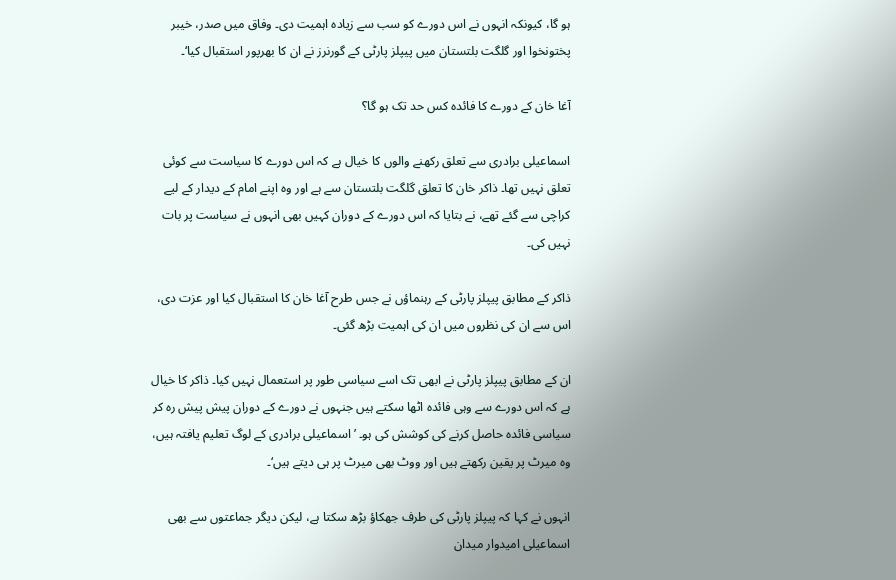ہو گا، کیونکہ انہوں نے اس دورے کو سب سے زیادہ اہمیت دی۔ وفاق میں صدر، خیبر پختونخوا اور گلگت بلتستان میں پیپلز پارٹی کے گورنرز نے ان کا بھرپور استقبال کیا‘۔

آغا خان کے دورے کا فائدہ کس حد تک ہو گا؟

اسماعیلی برادری سے تعلق رکھنے والوں کا خیال ہے کہ اس دورے کا سیاست سے کوئی تعلق نہیں تھا۔ ذاکر خان کا تعلق گلگت بلتستان سے ہے اور وہ اپنے امام کے دیدار کے لیے کراچی سے گئے تھے، نے بتایا کہ اس دورے کے دوران کہیں بھی انہوں نے سیاست پر بات نہیں کی۔

ذاکر کے مطابق پیپلز پارٹی کے رہنماؤں نے جس طرح آغا خان کا استقبال کیا اور عزت دی، اس سے ان کی نظروں میں ان کی اہمیت بڑھ گئی۔

ان کے مطابق پیپلز پارٹی نے ابھی تک اسے سیاسی طور پر استعمال نہیں کیا۔ ذاکر کا خیال ہے کہ اس دورے سے وہی فائدہ اٹھا سکتے ہیں جنہوں نے دورے کے دوران پیش پیش رہ کر سیاسی فائدہ حاصل کرنے کی کوشش کی ہو۔ ’اسماعیلی برادری کے لوگ تعلیم یافتہ ہیں، وہ میرٹ پر یقین رکھتے ہیں اور ووٹ بھی میرٹ پر ہی دیتے ہیں‘۔

انہوں نے کہا کہ پیپلز پارٹی کی طرف جھکاؤ بڑھ سکتا ہے، لیکن دیگر جماعتوں سے بھی اسماعیلی امیدوار میدان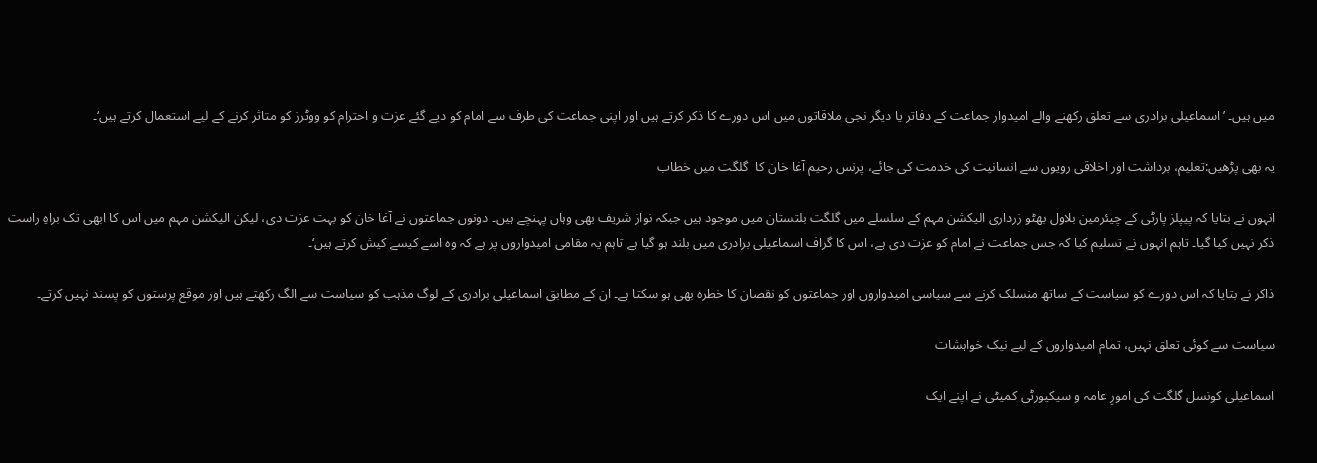میں ہیں۔ ’اسماعیلی برادری سے تعلق رکھنے والے امیدوار جماعت کے دفاتر یا دیگر نجی ملاقاتوں میں اس دورے کا ذکر کرتے ہیں اور اپنی جماعت کی طرف سے امام کو دیے گئے عزت و احترام کو ووٹرز کو متاثر کرنے کے لیے استعمال کرتے ہیں‘۔

یہ بھی پڑھیں:تعلیم، برداشت اور اخلاقی رویوں سے انسانیت کی خدمت کی جائے، پرنس رحیم آغا خان کا  گلگت میں خطاب

انہوں نے بتایا کہ پیپلز پارٹی کے چیئرمین بلاول بھٹو زرداری الیکشن مہم کے سلسلے میں گلگت بلتستان میں موجود ہیں جبکہ نواز شریف بھی وہاں پہنچے ہیں۔ دونوں جماعتوں نے آغا خان کو بہت عزت دی، لیکن الیکشن مہم میں اس کا ابھی تک براہِ راست ذکر نہیں کیا گیا۔ تاہم انہوں نے تسلیم کیا کہ جس جماعت نے امام کو عزت دی ہے، اس کا گراف اسماعیلی برادری میں بلند ہو گیا ہے تاہم یہ مقامی امیدواروں پر ہے کہ وہ اسے کیسے کیش کرتے ہیں‘۔

ذاکر نے بتایا کہ اس دورے کو سیاست کے ساتھ منسلک کرنے سے سیاسی امیدواروں اور جماعتوں کو نقصان کا خطرہ بھی ہو سکتا ہے۔ ان کے مطابق اسماعیلی برادری کے لوگ مذہب کو سیاست سے الگ رکھتے ہیں اور موقع پرستوں کو پسند نہیں کرتے۔

سیاست سے کوئی تعلق نہیں، تمام امیدواروں کے لیے نیک خواہشات

اسماعیلی کونسل گلگت کی امورِ عامہ و سیکیورٹی کمیٹی نے اپنے ایک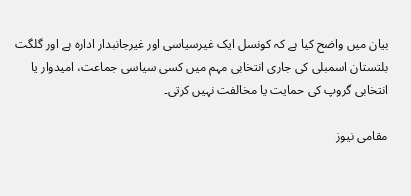بیان میں واضح کیا ہے کہ کونسل ایک غیرسیاسی اور غیرجانبدار ادارہ ہے اور گلگت بلتستان اسمبلی کی جاری انتخابی مہم میں کسی سیاسی جماعت، امیدوار یا انتخابی گروپ کی حمایت یا مخالفت نہیں کرتی۔

مقامی نیوز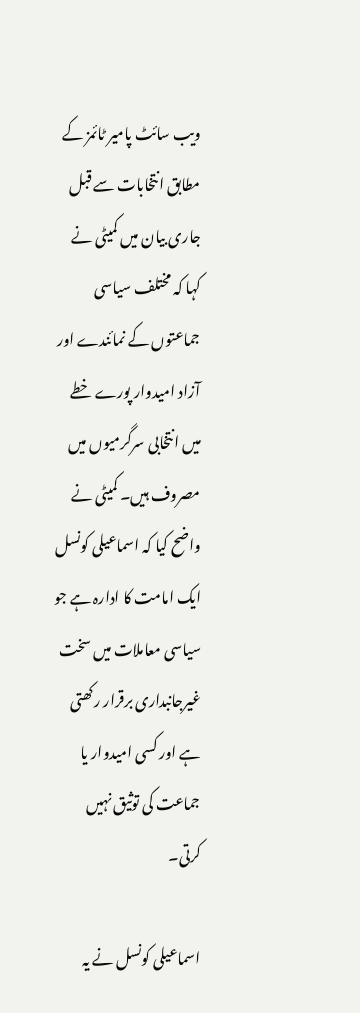ویب سائٹ پامیر ٹائمز کے مطابق انتخابات سے قبل جاری بیان میں کمیٹی نے کہا کہ مختلف سیاسی جماعتوں کے نمائندے اور آزاد امیدوار پورے خطے میں انتخابی سرگرمیوں میں مصروف ہیں۔ کمیٹی نے واضح کیا کہ اسماعیلی کونسل ایک امامت کا ادارہ ہے جو سیاسی معاملات میں سخت غیرجانبداری برقرار رکھتی ہے اور کسی امیدوار یا جماعت کی توثیق نہیں کرتی۔

اسماعیلی کونسل نے یہ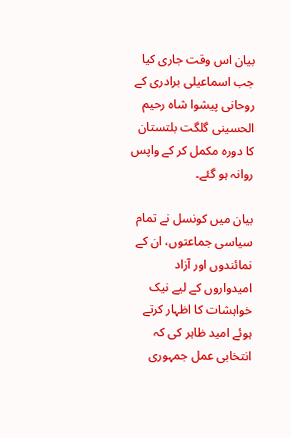بیان اس وقت جاری کیا جب اسماعیلی برادری کے روحانی پیشوا شاہ رحیم الحسینی گلگت بلتستان کا دورہ مکمل کر کے واپس روانہ ہو گئے۔

بیان میں کونسل نے تمام سیاسی جماعتوں، ان کے نمائندوں اور آزاد امیدواروں کے لیے نیک خواہشات کا اظہار کرتے ہوئے امید ظاہر کی کہ انتخابی عمل جمہوری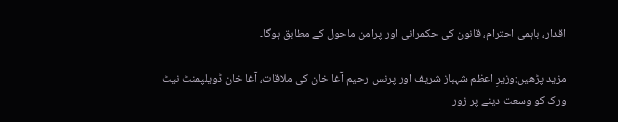اقدار، باہمی احترام، قانون کی حکمرانی اور پرامن ماحول کے مطابق ہوگا۔

مزید پڑھیں:وزیرِ اعظم شہباز شریف اور پرنس رحیم آغا خان کی ملاقات، آغا خان ڈویلپمنٹ نیٹ ورک کو وسعت دینے پر زور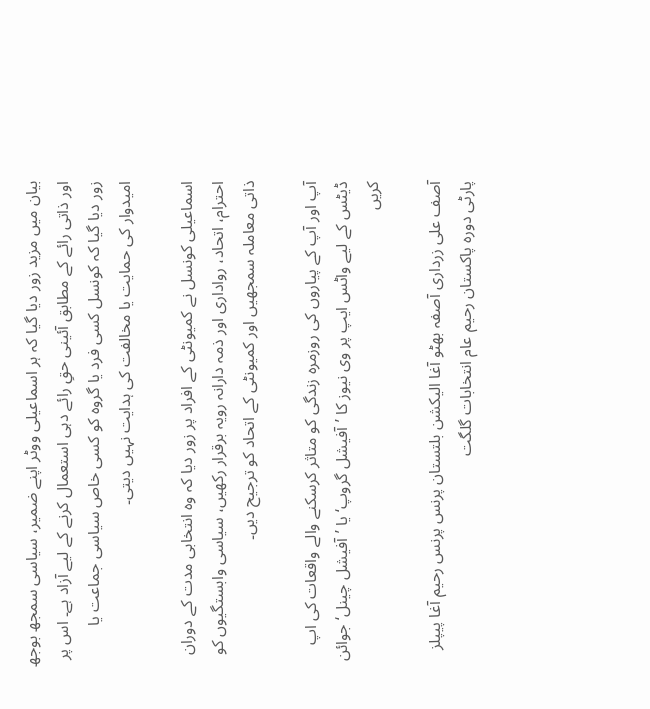بیان میں مزید زور دیا گیا کہ ہر اسماعیلی ووٹر اپنے ضمیر، سیاسی سمجھ بوجھ اور ذاتی رائے کے مطابق آئینی حقِ رائے دہی استعمال کرنے کے لیے آزاد ہے۔ اس پر زور دیا گیا کہ کونسل کسی فرد یا گروہ کو کسی خاص سیاسی جماعت یا امیدوار کی حمایت یا مخالفت کی ہدایت نہیں دیتی۔

اسماعیلی کونسل نے کمیونٹی کے افراد پر زور دیا کہ وہ انتخابی مدت کے دوران احترام، اتحاد، رواداری اور ذمہ دارانہ رویہ برقرار رکھیں، سیاسی وابستگیوں کو ذاتی معاملہ سمجھیں اور کمیونٹی کے اتحاد کو ترجیح دیں۔

آپ اور آپ کے پیاروں کی روزمرہ زندگی کو متاثر کرسکنے والے واقعات کی اپ ڈیٹس کے لیے واٹس ایپ پر وی نیوز کا ’آفیشل گروپ‘ یا ’آفیشل چینل‘ جوائن کریں

آصف علی زرداری آصفہ بھٹو آغا الیکشن بلتستان پرنس پرنس رحیم آغا پیپلز پارٹی دورہ پاکستان رحیم عام انتخابات گلگت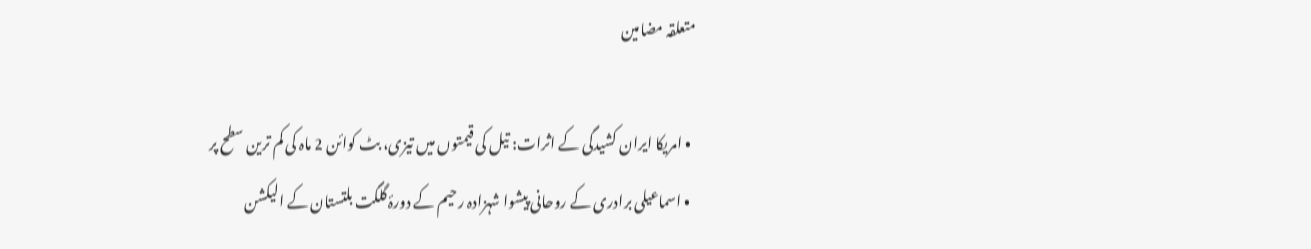متعلقہ مضامین

  • امریکا ایران کشیدگی کے اثرات: تیل کی قیمتوں میں تیزی، بٹ کوائن 2 ماہ کی کم ترین سطح پر
  • اسماعیلی برادری کے روحانی پیشوا شہزادہ رحیم کے دورۂ گلگت بلتستان کے الیکشن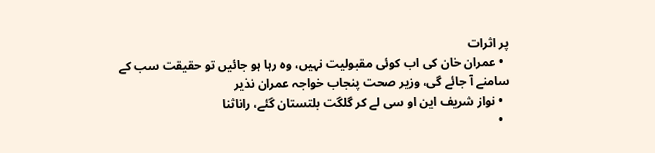پر اثرات
  • عمران خان کی اب کوئی مقبولیت نہیں، وہ رہا ہو جائیں تو حقیقت سب کے سامنے آ جائے گی، وزیر صحت پنجاب خواجہ عمران نذیر
  • نواز شریف این او سی لے کر گلگت بلتستان گئے، راناثنا
  •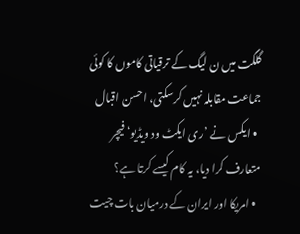گلگت میں ن لیگ کے ترقیاتی کاموں کا کوئی جماعت مقابلہ نہیں کرسکتی، احسن اقبال
  • ایکس نے ’ری ایکٹ ود ویڈیو‘ فیچر متعارف کرا دیا، یہ کام کیسے کرتا ہے؟
  • امریکا اور ایران کے درمیان بات چیت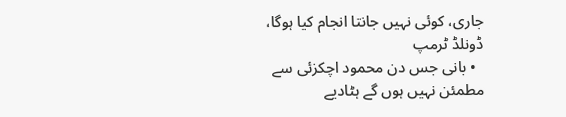جاری، کوئی نہیں جانتا انجام کیا ہوگا، ڈونلڈ ٹرمپ
  • بانی جس دن محمود اچکزئی سے مطمئن نہیں ہوں گے ہٹادیے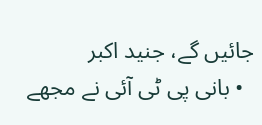جائیں گے، جنید اکبر
  • بانی پی ٹی آئی نے مجھے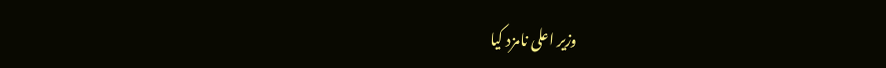وزیر اعلی نامزد کیا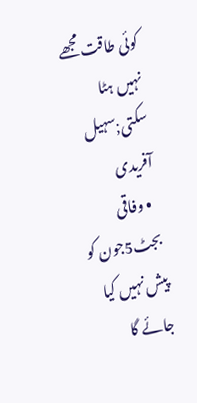کوئی طاقت مجھے نہیں ہٹا سکتی;سہیل آفریدی
  • وفاقی بجٹ5جون کو پیش نہیں کیا جائے گا